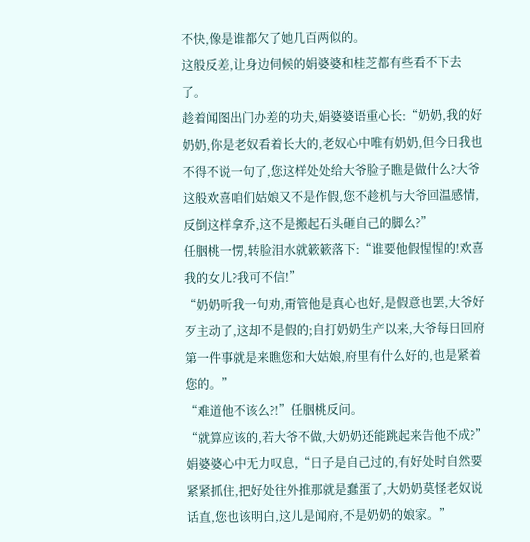不快,像是谁都欠了她几百两似的。
这般反差,让身边伺候的娟婆婆和桂芝都有些看不下去了。
趁着闻图出门办差的功夫,娟婆婆语重心长:“奶奶,我的好奶奶,你是老奴看着长大的,老奴心中唯有奶奶,但今日我也不得不说一句了,您这样处处给大爷脸子瞧是做什么?大爷这般欢喜咱们姑娘又不是作假,您不趁机与大爷回温感情,反倒这样拿乔,这不是搬起石头砸自己的脚么?”
任胭桃一愣,转脸泪水就簌簌落下:“谁要他假惺惺的!欢喜我的女儿?我可不信!”
“奶奶听我一句劝,甭管他是真心也好,是假意也罢,大爷好歹主动了,这却不是假的;自打奶奶生产以来,大爷每日回府第一件事就是来瞧您和大姑娘,府里有什么好的,也是紧着您的。”
“难道他不该么?!”任胭桃反问。
“就算应该的,若大爷不做,大奶奶还能跳起来告他不成?”
娟婆婆心中无力叹息,“日子是自己过的,有好处时自然要紧紧抓住,把好处往外推那就是蠢蛋了,大奶奶莫怪老奴说话直,您也该明白,这儿是闻府,不是奶奶的娘家。”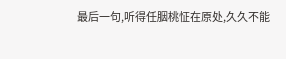最后一句,听得任胭桃怔在原处,久久不能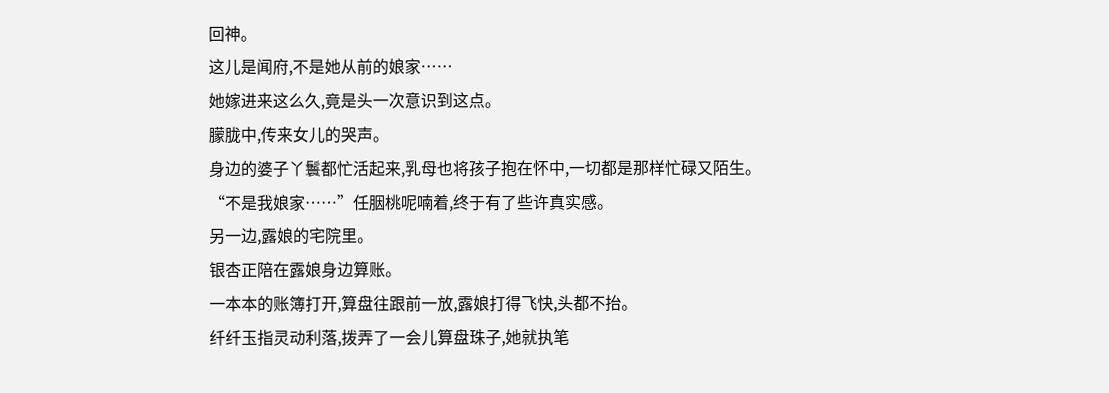回神。
这儿是闻府,不是她从前的娘家……
她嫁进来这么久,竟是头一次意识到这点。
朦胧中,传来女儿的哭声。
身边的婆子丫鬟都忙活起来,乳母也将孩子抱在怀中,一切都是那样忙碌又陌生。
“不是我娘家……”任胭桃呢喃着,终于有了些许真实感。
另一边,露娘的宅院里。
银杏正陪在露娘身边算账。
一本本的账簿打开,算盘往跟前一放,露娘打得飞快,头都不抬。
纤纤玉指灵动利落,拨弄了一会儿算盘珠子,她就执笔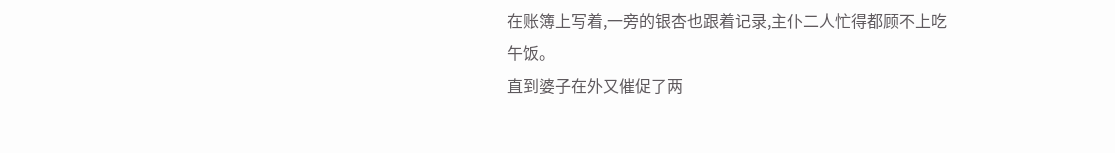在账簿上写着,一旁的银杏也跟着记录,主仆二人忙得都顾不上吃午饭。
直到婆子在外又催促了两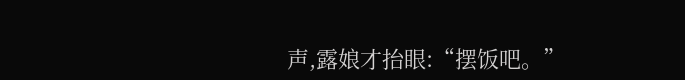声,露娘才抬眼:“摆饭吧。”